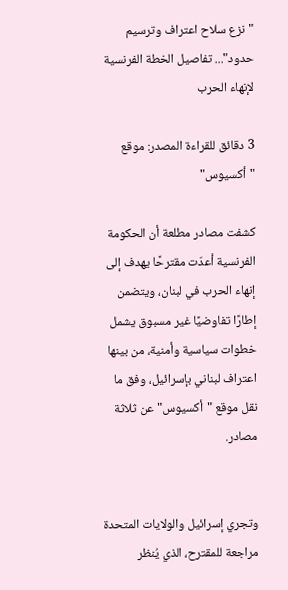"نزع سلاح اعتراف وترسيم حدود"... تفاصيل الخطة الفرنسية لإنهاء الحرب

3 دقائق للقراءة المصدر: موقع "أكسيوس"

كشفت مصادر مطلعة أن الحكومة الفرنسية أعدّت مقترحًا يهدف إلى إنهاء الحرب في لبنان، ويتضمن إطارًا تفاوضيًا غير مسبوق يشمل خطوات سياسية وأمنية، من بينها اعتراف لبناني بإسرائيل، وفق ما نقل موقع "أكسيوس" عن ثلاثة مصادر.


وتجري إسرائيل والولايات المتحدة مراجعة للمقترح، الذي يُنظر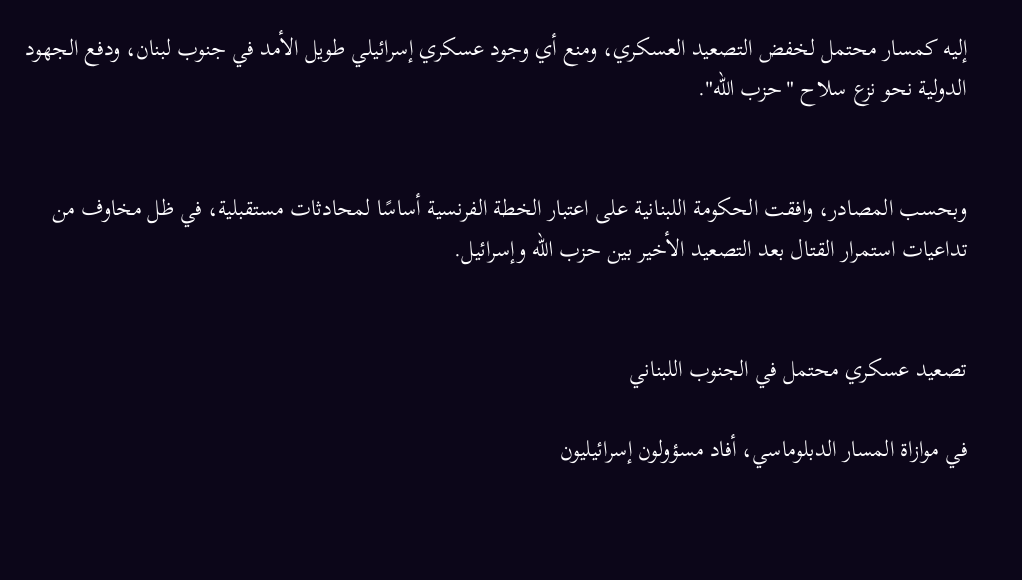إليه كمسار محتمل لخفض التصعيد العسكري، ومنع أي وجود عسكري إسرائيلي طويل الأمد في جنوب لبنان، ودفع الجهود الدولية نحو نزع سلاح "حزب الله".


وبحسب المصادر، وافقت الحكومة اللبنانية على اعتبار الخطة الفرنسية أساسًا لمحادثات مستقبلية، في ظل مخاوف من تداعيات استمرار القتال بعد التصعيد الأخير بين حزب الله وإسرائيل.


تصعيد عسكري محتمل في الجنوب اللبناني

في موازاة المسار الدبلوماسي، أفاد مسؤولون إسرائيليون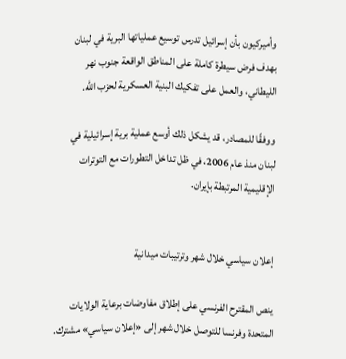وأميركيون بأن إسرائيل تدرس توسيع عملياتها البرية في لبنان بهدف فرض سيطرة كاملة على المناطق الواقعة جنوب نهر الليطاني، والعمل على تفكيك البنية العسكرية لحزب الله.

ووفقًا للمصادر، قد يشكل ذلك أوسع عملية برية إسرائيلية في لبنان منذ عام 2006، في ظل تداخل التطورات مع التوترات الإقليمية المرتبطة بإيران.


إعلان سياسي خلال شهر وترتيبات ميدانية

ينص المقترح الفرنسي على إطلاق مفاوضات برعاية الولايات المتحدة وفرنسا للتوصل خلال شهر إلى «إعلان سياسي» مشترك.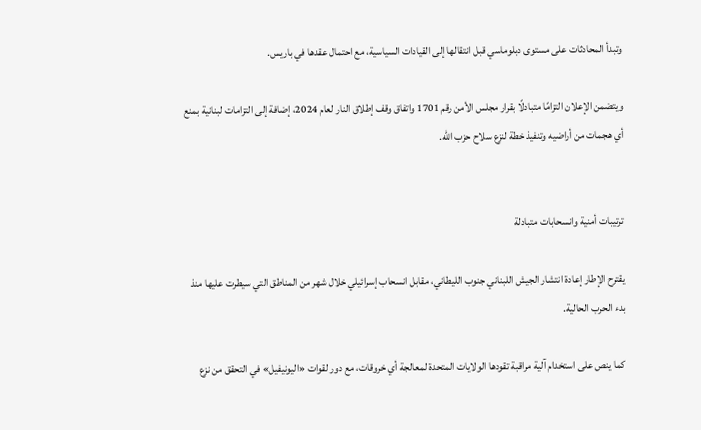وتبدأ المحادثات على مستوى دبلوماسي قبل انتقالها إلى القيادات السياسية، مع احتمال عقدها في باريس.

ويتضمن الإعلان التزامًا متبادلًا بقرار مجلس الأمن رقم 1701 واتفاق وقف إطلاق النار لعام 2024، إضافة إلى التزامات لبنانية بمنع أي هجمات من أراضيه وتنفيذ خطة لنزع سلاح حزب الله.


ترتيبات أمنية وانسحابات متبادلة

يقترح الإطار إعادة انتشار الجيش اللبناني جنوب الليطاني، مقابل انسحاب إسرائيلي خلال شهر من المناطق التي سيطرت عليها منذ بدء الحرب الحالية.

كما ينص على استخدام آلية مراقبة تقودها الولايات المتحدة لمعالجة أي خروقات، مع دور لقوات «اليونيفيل» في التحقق من نزع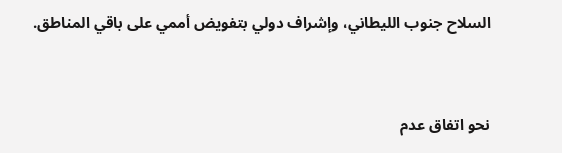السلاح جنوب الليطاني، وإشراف دولي بتفويض أممي على باقي المناطق.


نحو اتفاق عدم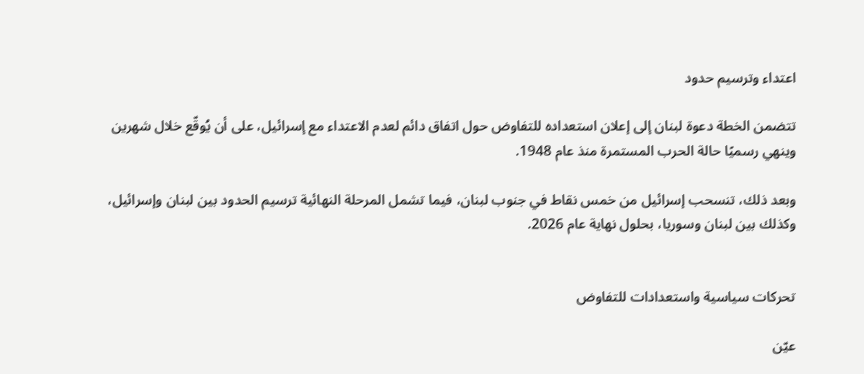اعتداء وترسيم حدود

تتضمن الخطة دعوة لبنان إلى إعلان استعداده للتفاوض حول اتفاق دائم لعدم الاعتداء مع إسرائيل، على أن يُوقّع خلال شهرين وينهي رسميًا حالة الحرب المستمرة منذ عام 1948.

وبعد ذلك، تنسحب إسرائيل من خمس نقاط في جنوب لبنان، فيما تشمل المرحلة النهائية ترسيم الحدود بين لبنان وإسرائيل، وكذلك بين لبنان وسوريا، بحلول نهاية عام 2026.


تحركات سياسية واستعدادات للتفاوض

عيّن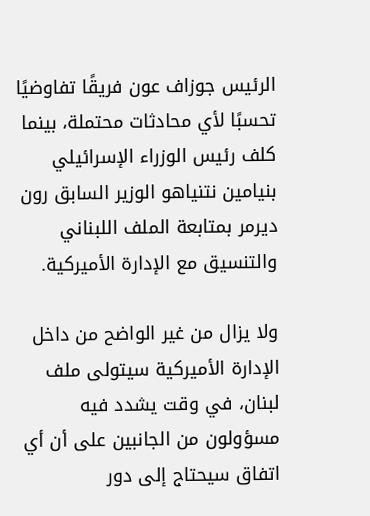الرئيس جوزاف عون فريقًا تفاوضيًا تحسبًا لأي محادثات محتملة، بينما كلف رئيس الوزراء الإسرائيلي بنيامين نتنياهو الوزير السابق رون ديرمر بمتابعة الملف اللبناني والتنسيق مع الإدارة الأميركية.

ولا يزال من غير الواضح من داخل الإدارة الأميركية سيتولى ملف لبنان، في وقت يشدد فيه مسؤولون من الجانبين على أن أي اتفاق سيحتاج إلى دور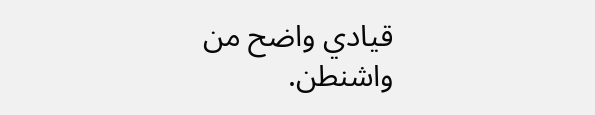قيادي واضح من واشنطن.